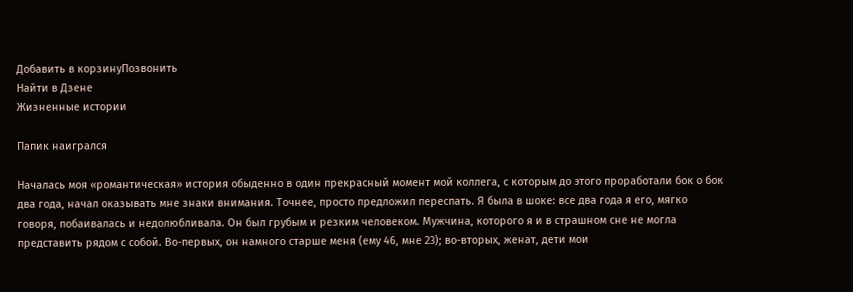Добавить в корзинуПозвонить
Найти в Дзене
Жизненные истории

Папик наигрался

Началась моя «романтическая» история обыденно в один прекрасный момент мой коллега, с которым до этого проработали бок о бок два года, начал оказывать мне знаки внимания. Точнее, просто предложил переспать. Я была в шоке: все два года я его, мягко говоря, побаивалась и недолюбливала. Он был грубым и резким человеком. Мужчина, которого я и в страшном сне не могла представить рядом с собой. Во-первых, он намного старше меня (ему 46, мне 23); во-вторых, женат, дети мои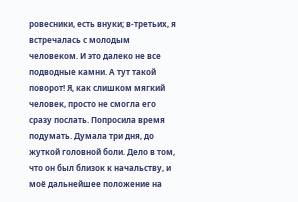ровесники, есть внуки; в-третьих, я встречалась с молодым человеком. И это далеко не все подводные камни. А тут такой поворот! Я, как слишком мягкий человек, просто не смогла его сразу послать. Попросила время подумать. Думала три дня, до жуткой головной боли. Дело в том, что он был близок к начальству, и моё дальнейшее положение на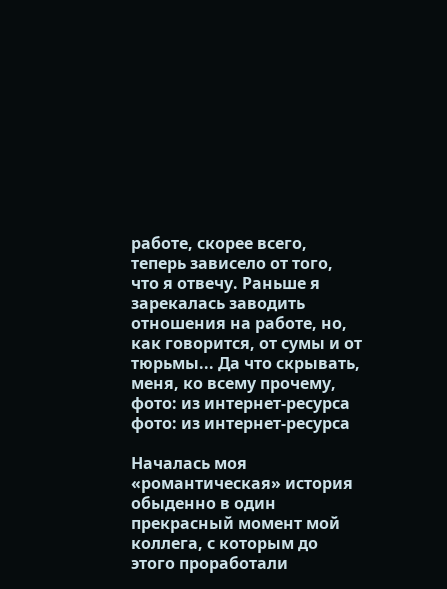работе, скорее всего, теперь зависело от того, что я отвечу. Раньше я зарекалась заводить отношения на работе, но, как говорится, от сумы и от тюрьмы... Да что скрывать, меня, ко всему прочему,
фото: из интернет-ресурса
фото: из интернет-ресурса

Началась моя «романтическая» история обыденно в один прекрасный момент мой коллега, с которым до этого проработали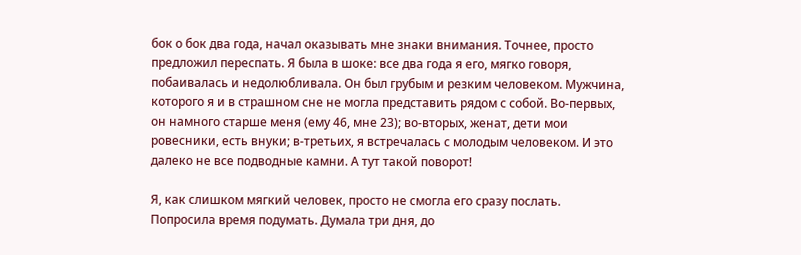бок о бок два года, начал оказывать мне знаки внимания. Точнее, просто предложил переспать. Я была в шоке: все два года я его, мягко говоря, побаивалась и недолюбливала. Он был грубым и резким человеком. Мужчина, которого я и в страшном сне не могла представить рядом с собой. Во-первых, он намного старше меня (ему 46, мне 23); во-вторых, женат, дети мои ровесники, есть внуки; в-третьих, я встречалась с молодым человеком. И это далеко не все подводные камни. А тут такой поворот!

Я, как слишком мягкий человек, просто не смогла его сразу послать. Попросила время подумать. Думала три дня, до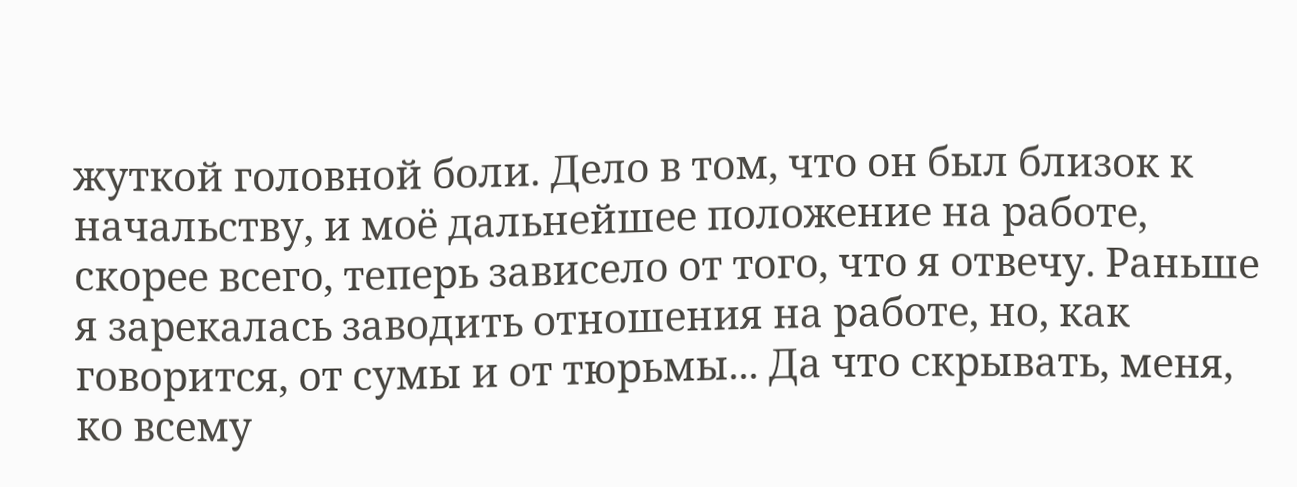жуткой головной боли. Дело в том, что он был близок к начальству, и моё дальнейшее положение на работе, скорее всего, теперь зависело от того, что я отвечу. Раньше я зарекалась заводить отношения на работе, но, как говорится, от сумы и от тюрьмы... Да что скрывать, меня, ко всему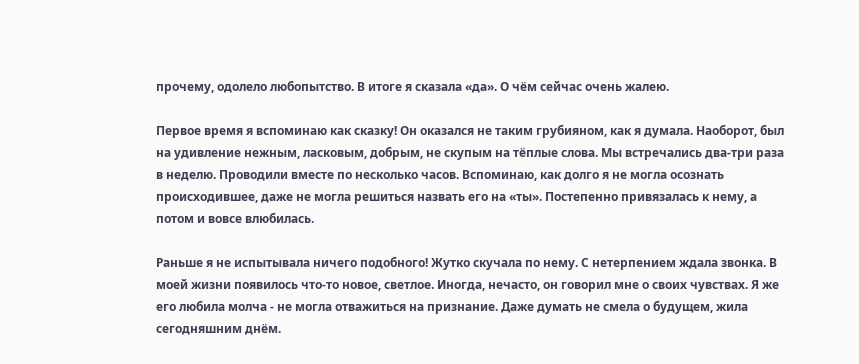прочему, одолело любопытство. В итоге я сказала «да». О чём сейчас очень жалею.

Первое время я вспоминаю как сказку! Он оказался не таким грубияном, как я думала. Наоборот, был на удивление нежным, ласковым, добрым, не скупым на тёплые слова. Мы встречались два-три раза в неделю. Проводили вместе по несколько часов. Вспоминаю, как долго я не могла осознать происходившее, даже не могла решиться назвать его на «ты». Постепенно привязалась к нему, а потом и вовсе влюбилась.

Раньше я не испытывала ничего подобного! Жутко скучала по нему. С нетерпением ждала звонка. В моей жизни появилось что-то новое, светлое. Иногда, нечасто, он говорил мне о своих чувствах. Я же его любила молча - не могла отважиться на признание. Даже думать не смела о будущем, жила сегодняшним днём.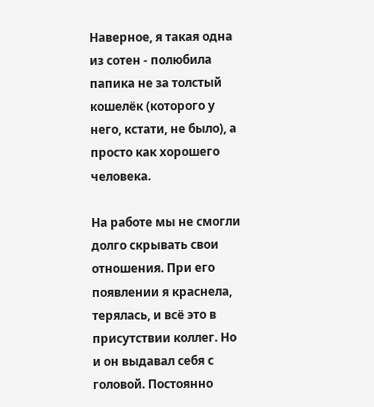Наверное, я такая одна из сотен - полюбила папика не за толстый кошелёк (которого у него, кстати, не было), а просто как хорошего человека.

На работе мы не смогли долго скрывать свои отношения. При его появлении я краснела, терялась, и всё это в присутствии коллег. Но и он выдавал себя с головой. Постоянно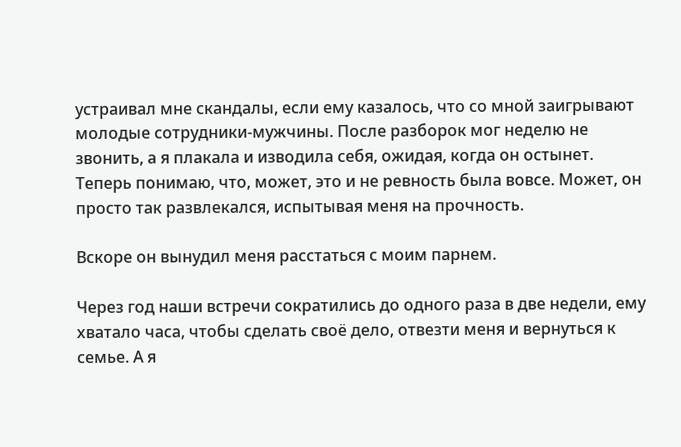устраивал мне скандалы, если ему казалось, что со мной заигрывают молодые сотрудники-мужчины. После разборок мог неделю не звонить, а я плакала и изводила себя, ожидая, когда он остынет. Теперь понимаю, что, может, это и не ревность была вовсе. Может, он просто так развлекался, испытывая меня на прочность.

Вскоре он вынудил меня расстаться с моим парнем.

Через год наши встречи сократились до одного раза в две недели, ему хватало часа, чтобы сделать своё дело, отвезти меня и вернуться к семье. А я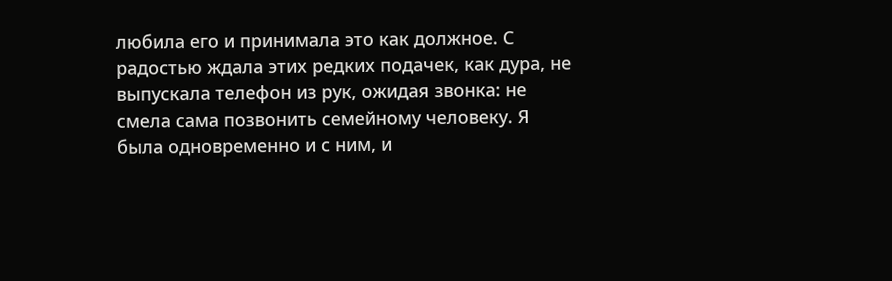любила его и принимала это как должное. С радостью ждала этих редких подачек, как дура, не выпускала телефон из рук, ожидая звонка: не смела сама позвонить семейному человеку. Я была одновременно и с ним, и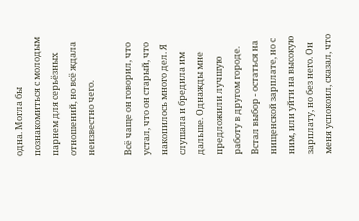одна. Могла бы познакомиться с молодым парнем для серьёзных отношений, но всё ждала неизвестно чего.

Всё чаще он говорил, что устал, что он старый, что накопилось много дел. Я слушала и бредила им дальше. Однажды мне предложили лучшую работу в другом городе. Встал выбор - остаться на нищенской зарплате, но с ним, или уйти на высокую зарплату, но без него. Он меня успокоил, сказал, что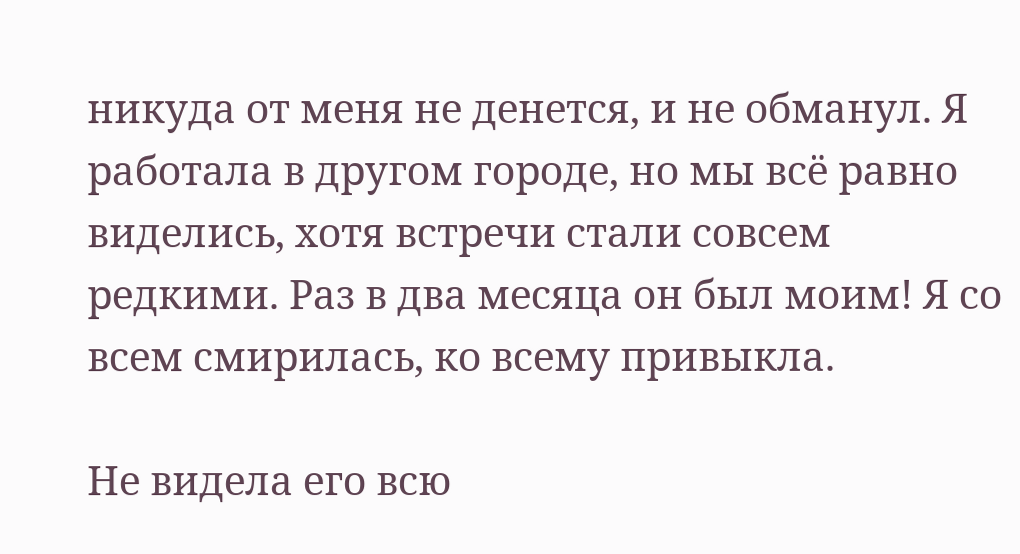никуда от меня не денется, и не обманул. Я работала в другом городе, но мы всё равно виделись, хотя встречи стали совсем редкими. Раз в два месяца он был моим! Я со всем смирилась, ко всему привыкла.

Не видела его всю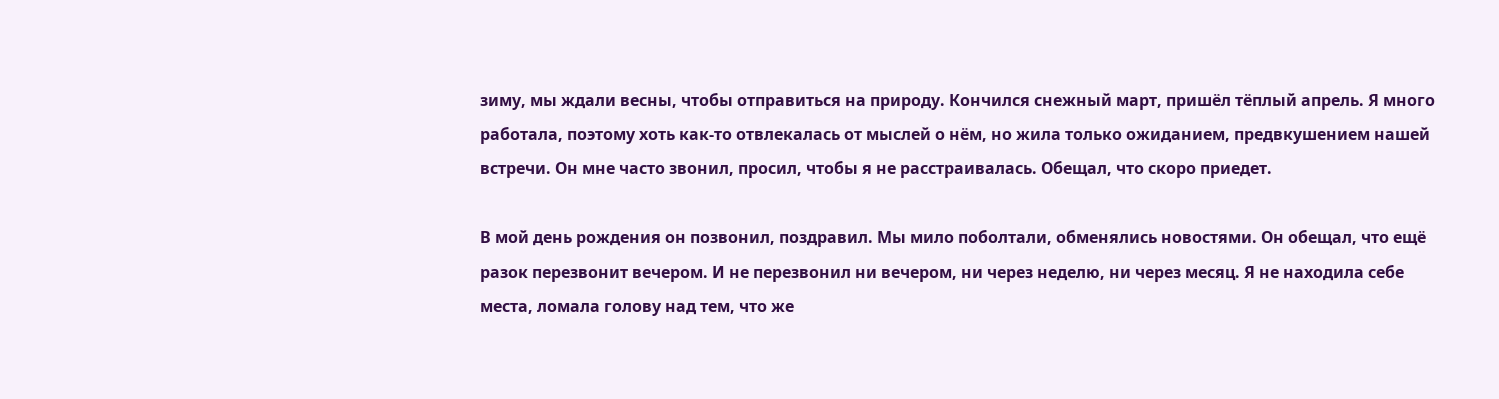зиму, мы ждали весны, чтобы отправиться на природу. Кончился снежный март, пришёл тёплый апрель. Я много работала, поэтому хоть как-то отвлекалась от мыслей о нём, но жила только ожиданием, предвкушением нашей встречи. Он мне часто звонил, просил, чтобы я не расстраивалась. Обещал, что скоро приедет.

В мой день рождения он позвонил, поздравил. Мы мило поболтали, обменялись новостями. Он обещал, что ещё разок перезвонит вечером. И не перезвонил ни вечером, ни через неделю, ни через месяц. Я не находила себе места, ломала голову над тем, что же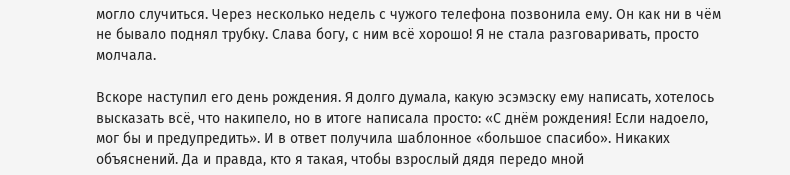могло случиться. Через несколько недель с чужого телефона позвонила ему. Он как ни в чём не бывало поднял трубку. Слава богу, с ним всё хорошо! Я не стала разговаривать, просто молчала.

Вскоре наступил его день рождения. Я долго думала, какую эсэмэску ему написать, хотелось высказать всё, что накипело, но в итоге написала просто: «С днём рождения! Если надоело, мог бы и предупредить». И в ответ получила шаблонное «большое спасибо». Никаких объяснений. Да и правда, кто я такая, чтобы взрослый дядя передо мной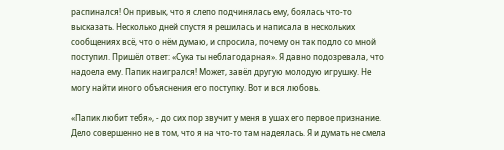распинался! Он привык, что я слепо подчинялась ему, боялась что-то высказать. Несколько дней спустя я решилась и написала в нескольких сообщениях всё, что о нём думаю, и спросила, почему он так подло со мной поступил. Пришёл ответ: «Сука ты неблагодарная». Я давно подозревала, что надоела ему. Папик наигрался! Может, завёл другую молодую игрушку. Не могу найти иного объяснения его поступку. Вот и вся любовь.

«Папик любит тебя», - до сих пор звучит у меня в ушах его первое признание. Дело совершенно не в том, что я на что-то там надеялась. Я и думать не смела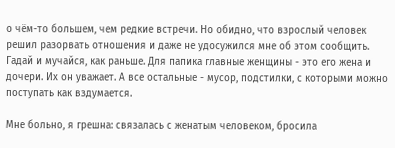о чём-то большем, чем редкие встречи. Но обидно, что взрослый человек решил разорвать отношения и даже не удосужился мне об этом сообщить. Гадай и мучайся, как раньше. Для папика главные женщины - это его жена и дочери. Их он уважает. А все остальные - мусор, подстилки, с которыми можно поступать как вздумается.

Мне больно, я грешна: связалась с женатым человеком, бросила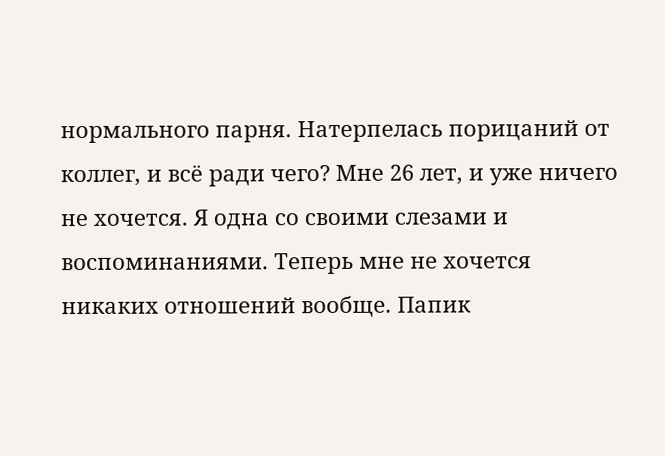нормального парня. Натерпелась порицаний от коллег, и всё ради чего? Мне 26 лет, и уже ничего не хочется. Я одна со своими слезами и воспоминаниями. Теперь мне не хочется никаких отношений вообще. Папик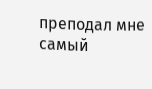преподал мне самый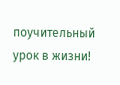поучительный урок в жизни!